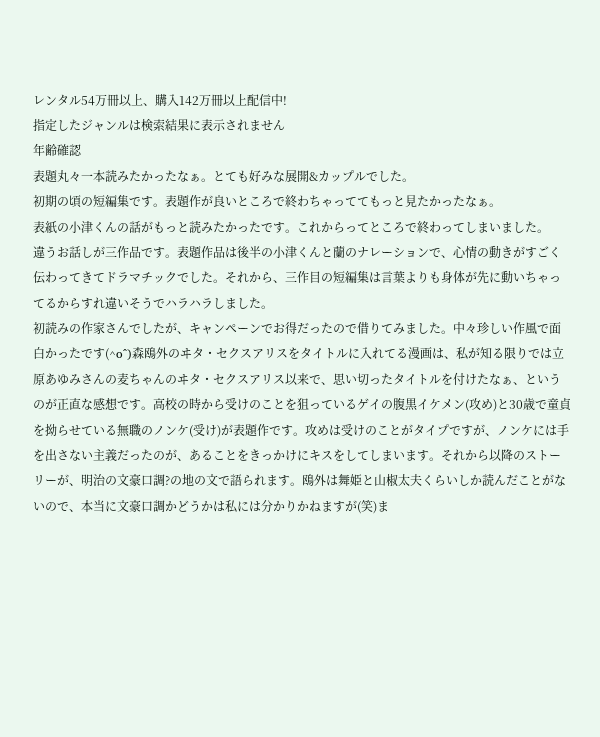レンタル54万冊以上、購入142万冊以上配信中!
指定したジャンルは検索結果に表示されません
年齢確認
表題丸々一本読みたかったなぁ。とても好みな展開&カップルでした。
初期の頃の短編集です。表題作が良いところで終わちゃっててもっと見たかったなぁ。
表紙の小津くんの話がもっと読みたかったです。これからってところで終わってしまいました。
違うお話しが三作品です。表題作品は後半の小津くんと蘭のナレーションで、心情の動きがすごく伝わってきてドラマチックでした。それから、三作目の短編集は言葉よりも身体が先に動いちゃってるからすれ違いそうでハラハラしました。
初読みの作家さんでしたが、キャンペーンでお得だったので借りてみました。中々珍しい作風で面白かったです(^o^)森鴎外のヰタ・セクスアリスをタイトルに入れてる漫画は、私が知る限りでは立原あゆみさんの麦ちゃんのヰタ・セクスアリス以来で、思い切ったタイトルを付けたなぁ、というのが正直な感想です。高校の時から受けのことを狙っているゲイの腹黒イケメン(攻め)と30歳で童貞を拗らせている無職のノンケ(受け)が表題作です。攻めは受けのことがタイプですが、ノンケには手を出さない主義だったのが、あることをきっかけにキスをしてしまいます。それから以降のストーリーが、明治の文豪口調?の地の文で語られます。鴎外は舞姫と山椒太夫くらいしか読んだことがないので、本当に文豪口調かどうかは私には分かりかねますが(笑)ま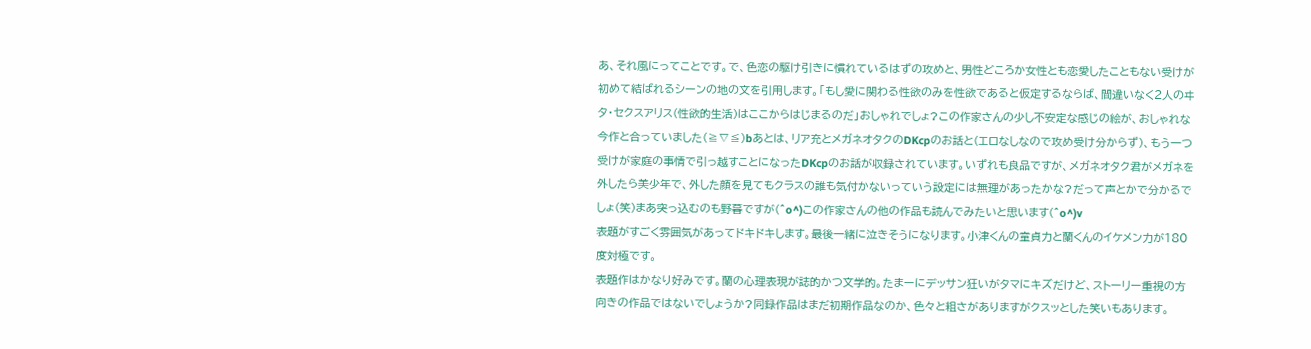あ、それ風にってことです。で、色恋の駆け引きに慣れているはずの攻めと、男性どころか女性とも恋愛したこともない受けが初めて結ばれるシーンの地の文を引用します。「もし愛に関わる性欲のみを性欲であると仮定するならば、間違いなく2人のヰタ・セクスアリス(性欲的生活)はここからはじまるのだ」おしゃれでしょ?この作家さんの少し不安定な感じの絵が、おしゃれな今作と合っていました(≧∇≦)bあとは、リア充とメガネオタクのDKcpのお話と(エロなしなので攻め受け分からず)、もう一つ受けが家庭の事情で引っ越すことになったDKcpのお話が収録されています。いずれも良品ですが、メガネオタク君がメガネを外したら美少年で、外した顔を見てもクラスの誰も気付かないっていう設定には無理があったかな?だって声とかで分かるでしょ(笑)まあ突っ込むのも野暮ですが(^o^)この作家さんの他の作品も読んでみたいと思います(^o^)v
表題がすごく雰囲気があってドキドキします。最後一緒に泣きそうになります。小津くんの童貞力と蘭くんのイケメン力が180度対極です。
表題作はかなり好みです。蘭の心理表現が誌的かつ文学的。たまーにデッサン狂いがタマにキズだけど、ストーリー重視の方向きの作品ではないでしょうか?同録作品はまだ初期作品なのか、色々と粗さがありますがクスッとした笑いもあります。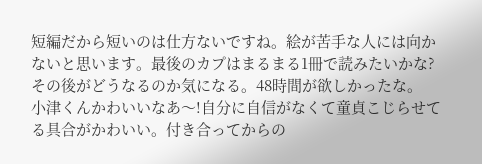短編だから短いのは仕方ないですね。絵が苦手な人には向かないと思います。最後のカプはまるまる1冊で読みたいかな?その後がどうなるのか気になる。48時間が欲しかったな。
小津くんかわいいなあ〜!自分に自信がなくて童貞こじらせてる具合がかわいい。付き合ってからの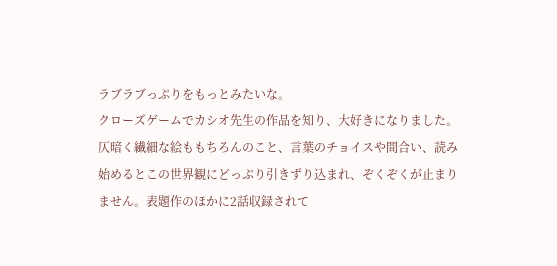ラブラブっぷりをもっとみたいな。
クローズゲームでカシオ先生の作品を知り、大好きになりました。仄暗く繊細な絵ももちろんのこと、言葉のチョイスや間合い、読み始めるとこの世界観にどっぷり引きずり込まれ、ぞくぞくが止まりません。表題作のほかに2話収録されて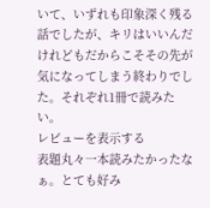いて、いずれも印象深く残る話でしたが、キリはいいんだけれどもだからこそその先が気になってしまう終わりでした。それぞれ1冊で読みたい。
レビューを表示する
表題丸々一本読みたかったなぁ。とても好み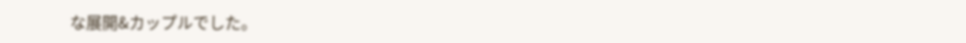な展開&カップルでした。